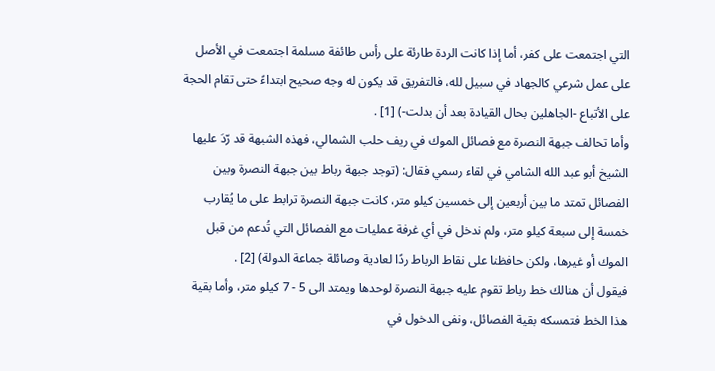التي اجتمعت على كفر، أما إذا كانت الردة طارئة على رأس طائفة مسلمة اجتمعت في الأصل على عمل شرعي كالجهاد في سبيل لله، فالتفريق قد يكون له وجه صحيح ابتداءً حتى تقام الحجة على الأتباع -الجاهلين بحال القيادة بعد أن بدلت-) [1] .
وأما تحالف جبهة النصرة مع فصائل الموك في ريف حلب الشمالي، فهذه الشبهة قد رّدَ عليها الشيخ أبو عبد الله الشامي في لقاء رسمي فقال: (توجد جبهة رباط بين جبهة النصرة وبين الفصائل تمتد ما بين أربعين إلى خمسين كيلو متر، كانت جبهة النصرة ترابط على ما يُقارب خمسة إلى سبعة كيلو متر، ولم ندخل في أي غرفة عمليات مع الفصائل التي تُدعم من قبل الموك أو غيرها، ولكن حافظنا على نقاط الرباط ردًا لعادية وصائلة جماعة الدولة) [2] .
فيقول أن هنالك خط رباط تقوم عليه جبهة النصرة لوحدها ويمتد الى 5 - 7 كيلو متر، وأما بقية هذا الخط فتمسكه بقية الفصائل، ونفى الدخول في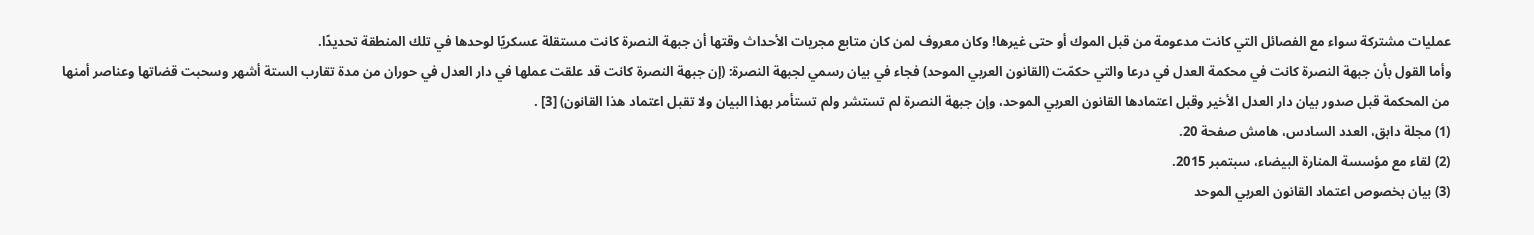عمليات مشتركة سواء مع الفصائل التي كانت مدعومة من قبل الموك أو حتى غيرها! وكان معروف لمن كان متابع مجريات الأحداث وقتها أن جبهة النصرة كانت مستقلة عسكريًا لوحدها في تلك المنطقة تحديدًا.
وأما القول بأن جبهة النصرة كانت في محكمة العدل في درعا والتي حكمّت (القانون العربي الموحد) فجاء في بيان رسمي لجبهة النصرة: (إن جبهة النصرة كانت قد علقت عملها في دار العدل في حوران من مدة تقارب الستة أشهر وسحبت قضاتها وعناصر أمنها من المحكمة قبل صدور بيان دار العدل الأخير وقبل اعتمادها القانون العربي الموحد، وإن جبهة النصرة لم تستشر ولم تستأمر بهذا البيان ولا تقبل اعتماد هذا القانون) [3] .
(1) مجلة دابق، العدد السادس، هامش صفحة 20.
(2) لقاء مع مؤسسة المنارة البيضاء، سبتمبر 2015.
(3) بيان بخصوص اعتماد القانون العربي الموحد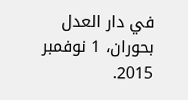في دار العدل بحوران، 1 نوفمبر 2015.